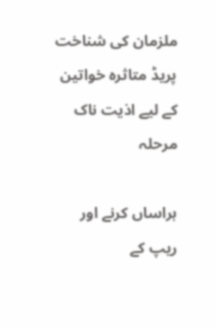ملزمان کی شناخت پریڈ متاثرہ خواتین کے لیے اذیت ناک مرحلہ

ہراساں کرنے اور ریپ کے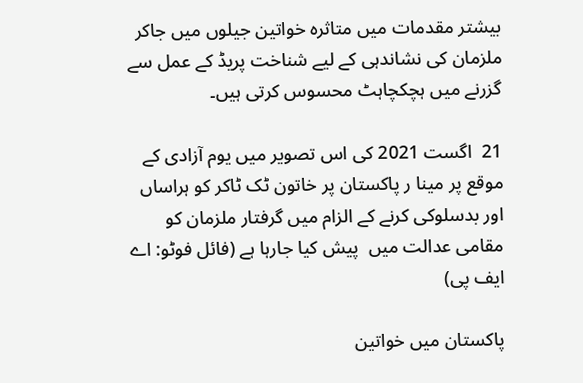بیشتر مقدمات میں متاثرہ خواتین جیلوں میں جاکر ملزمان کی نشاندہی کے لیے شناخت پریڈ کے عمل سے گزرنے میں ہچکچاہٹ محسوس کرتی ہیں۔

21  اگست 2021 کی اس تصویر میں یوم آزادی کے موقع پر مینا ر پاکستان پر خاتون ٹک ٹاکر کو ہراساں اور بدسلوکی کرنے کے الزام میں گرفتار ملزمان کو مقامی عدالت میں  پیش کیا جارہا ہے (فائل فوٹو: اے ایف پی)

پاکستان میں خواتین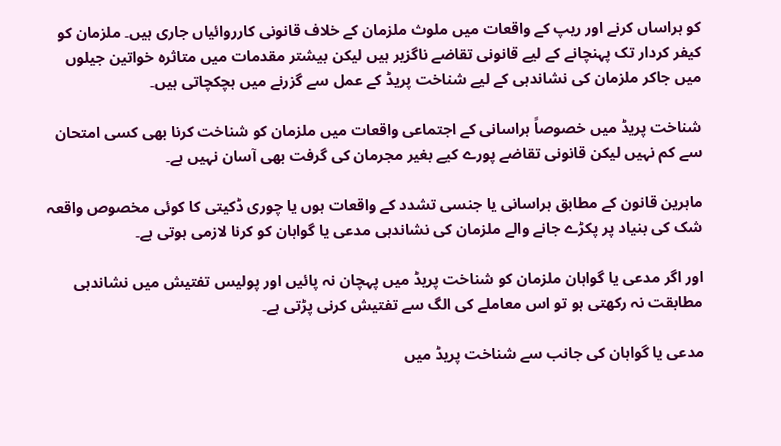کو ہراساں کرنے اور ریپ کے واقعات میں ملوث ملزمان کے خلاف قانونی کارروائیاں جاری ہیں۔ ملزمان کو کیفر کردار تک پہنچانے کے لیے قانونی تقاضے ناگزیر ہیں لیکن بیشتر مقدمات میں متاثرہ خواتین جیلوں میں جاکر ملزمان کی نشاندہی کے لیے شناخت پریڈ کے عمل سے گزرنے میں ہچکچاتی ہیں۔

شناخت پریڈ میں خصوصاً ہراسانی کے اجتماعی واقعات میں ملزمان کو شناخت کرنا بھی کسی امتحان سے کم نہیں لیکن قانونی تقاضے پورے کیے بغیر مجرمان کی گرفت بھی آسان نہیں ہے۔

ماہرین قانون کے مطابق ہراسانی یا جنسی تشدد کے واقعات ہوں یا چوری ڈکیتی کا کوئی مخصوص واقعہ شک کی بنیاد پر پکڑے جانے والے ملزمان کی نشاندہی مدعی یا گواہان کو کرنا لازمی ہوتی ہے۔

اور اگر مدعی یا گواہان ملزمان کو شناخت پریڈ میں پہچان نہ پائیں اور پولیس تفتیش میں نشاندہی مطابقت نہ رکھتی ہو تو اس معاملے کی الگ سے تفتیش کرنی پڑتی ہے۔

مدعی یا گواہان کی جانب سے شناخت پریڈ میں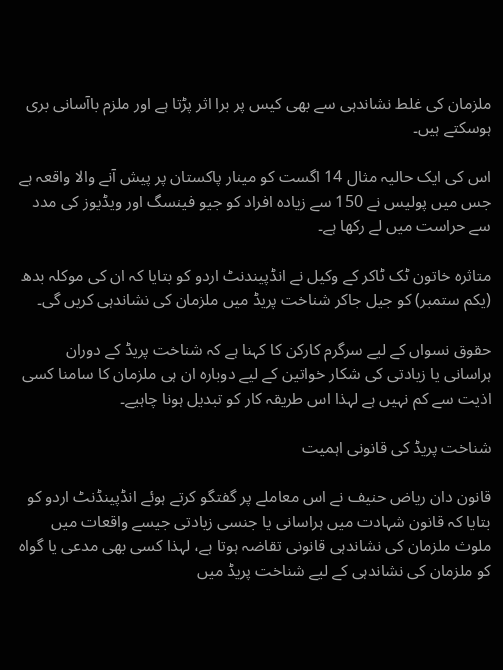ملزمان کی غلط نشاندہی سے بھی کیس پر برا اثر پڑتا ہے اور ملزم باآسانی بری ہوسکتے ہیں۔

اس کی ایک حالیہ مثال 14 اگست کو مینار پاکستان پر پیش آنے والا واقعہ ہے جس میں پولیس نے 150 سے زیادہ افراد کو جیو فینسگ اور ویڈیوز کی مدد سے حراست میں لے رکھا ہے۔

متاثرہ خاتون ٹک ٹاکر کے وکیل نے انڈپیندنٹ اردو کو بتایا کہ ان کی موکلہ بدھ (یکم ستمبر) کو جیل جاکر شناخت پریڈ میں ملزمان کی نشاندہی کریں گی۔

حقوق نسواں کے لیے سرگرم کارکن کا کہنا ہے کہ شناخت پریڈ کے دوران ہراسانی یا زیادتی کی شکار خواتین کے لیے دوبارہ ان ہی ملزمان کا سامنا کسی اذیت سے کم نہیں ہے لہذا اس طریقہ کار کو تبدیل ہونا چاہیے۔

شناخت پریڈ کی قانونی اہمیت

قانون دان ریاض حنیف نے اس معاملے پر گفتگو کرتے ہوئے انڈپینڈنٹ اردو کو بتایا کہ قانون شہادت میں ہراسانی یا جنسی زیادتی جیسے واقعات میں ملوث ملزمان کی نشاندہی قانونی تقاضہ ہوتا ہے، لہذا کسی بھی مدعی یا گواہ کو ملزمان کی نشاندہی کے لیے شناخت پریڈ میں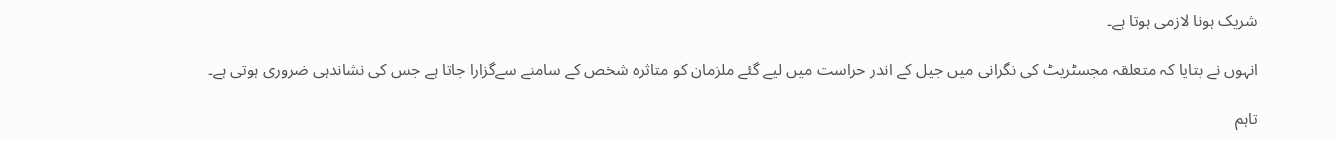شریک ہونا لازمی ہوتا ہے۔

انہوں نے بتایا کہ متعلقہ مجسٹریٹ کی نگرانی میں جیل کے اندر حراست میں لیے گئے ملزمان کو متاثرہ شخص کے سامنے سےگزارا جاتا ہے جس کی نشاندہی ضروری ہوتی ہے۔

تاہم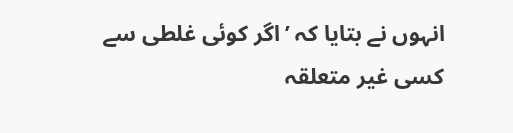انہوں نے بتایا کہ ’اگر کوئی غلطی سے کسی غیر متعلقہ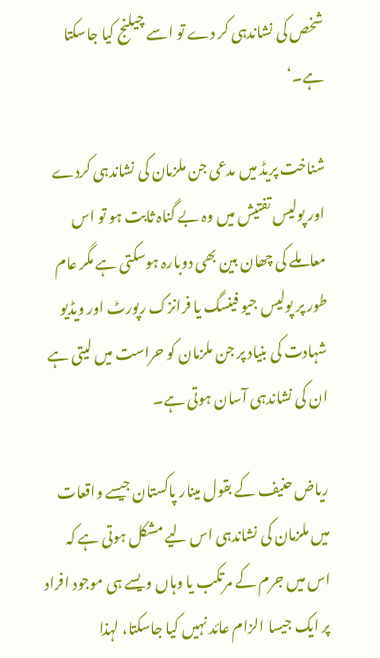شخص کی نشاندہی کر دے تو اسے چیلنج کیا جاسکتا ہے۔‘

شناخت پریڈ میں مدعی جن ملزمان کی نشاندہی کردے اور پولیس تفتیش میں وہ بے گناہ ثابت ہو تو اس معاملے کی چھان بین بھی دوبارہ ہوسکتی ہے مگر عام طور پر پولیس جیو فینسگ یا فرانزک رپورٹ اور ویڈیو شہادت کی بنیاد پر جن ملزمان کو حراست میں لیتی ہے ان کی نشاندہی آسان ہوتی ہے۔

ریاض حنیف کے بقول مینار پاکستان جیسے واقعات میں ملزمان کی نشاندہی اس لیے مشکل ہوتی ہے کہ اس میں جرم کے مرتکب یا وہاں ویسے ہی موجود افراد پر ایک جیسا الزام عائد نہیں کیا جاسکتا، لہذا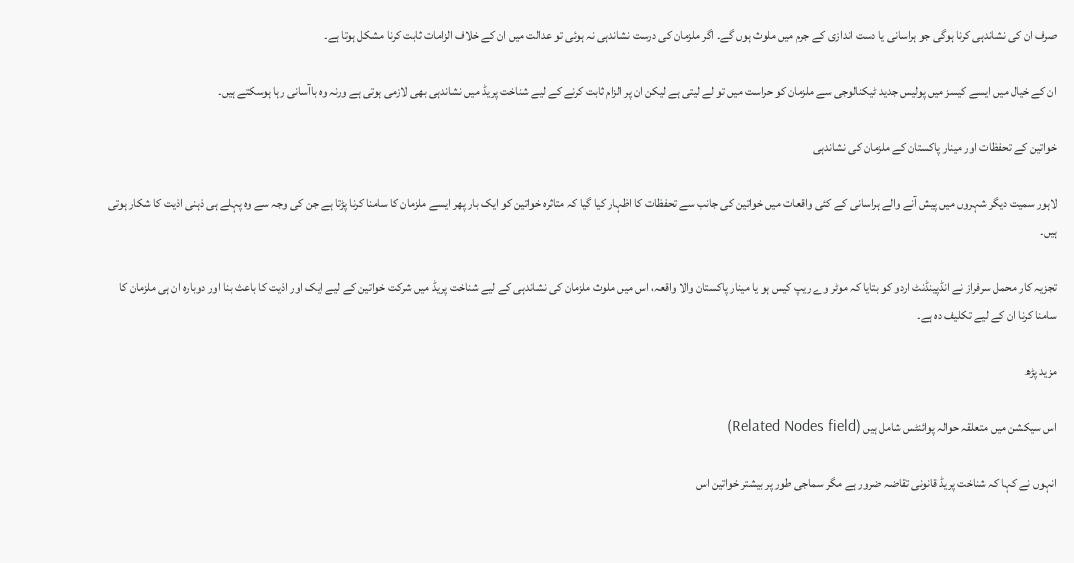صرف ان کی نشاندہی کرنا ہوگی جو ہراسانی یا دست اندازی کے جرم میں ملوث ہوں گے۔ اگر ملزمان کی درست نشاندہی نہ ہوئی تو عدالت میں ان کے خلاف الزامات ثابت کرنا مشکل ہوتا ہے۔

ان کے خیال میں ایسے کیسز میں پولیس جدید ٹیکنالوجی سے ملزمان کو حراست میں تو لے لیتی ہے لیکن ان پر الزام ثابت کرنے کے لیے شناخت پریڈ میں نشاندہی بھی لازمی ہوتی ہے ورنہ وہ باآسانی رہا ہوسکتے ہیں۔

خواتین کے تحفظات اور مینار پاکستان کے ملزمان کی نشاندہی

لاہور سمیت دیگر شہروں میں پیش آنے والے ہراسانی کے کئی واقعات میں خواتین کی جانب سے تحفظات کا اظہار کیا گیا کہ متاثرہ خواتین کو ایک بار پھر ایسے ملزمان کا سامنا کرنا پڑتا ہے جن کی وجہ سے وہ پہلے ہی ذہنی اذیت کا شکار ہوتی ہیں۔

تجزیہ کار محمل سرفراز نے انڈپینڈنٹ اردو کو بتایا کہ موٹر وے ریپ کیس ہو یا مینار پاکستان والا واقعہ، اس میں ملوث ملزمان کی نشاندہی کے لیے شناخت پریڈ میں شرکت خواتین کے لیے ایک اور اذیت کا باعث بنا اور دوبارہ ان ہی ملزمان کا سامنا کرنا ان کے لیے تکلیف دہ ہے۔

مزید پڑھ

اس سیکشن میں متعلقہ حوالہ پوائنٹس شامل ہیں (Related Nodes field)

انہوں نے کہا کہ شناخت پریڈ قانونی تقاضہ ضرور ہے مگر سماجی طور پر بیشتر خواتین اس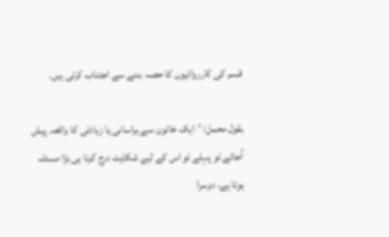قسم کی کارروائیوں کا حصہ بننے سے اجتناب کرتی ہیں۔

بقول محمل: ’ایک خاتون سے ہراسانی یا زیادتی کا واقعہ پیش آجائے تو پہلے تو اس کے لیے شکایت درج کرنا ہی بڑا مسئلہ ہوتا ہے، دوسرا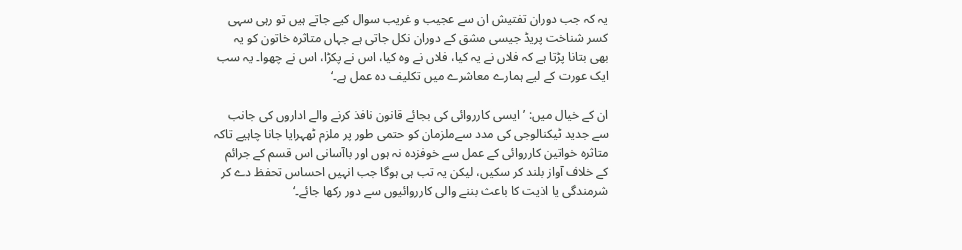یہ کہ جب دوران تفتیش ان سے عجیب و غریب سوال کیے جاتے ہیں تو رہی سہی کسر شناخت پریڈ جیسی مشق کے دوران نکل جاتی ہے جہاں متاثرہ خاتون کو یہ بھی بتانا پڑتا ہے کہ فلاں نے یہ کیا، فلاں نے وہ کیا، اس نے پکڑا، اس نے چھوا۔ یہ سب ایک عورت کے لیے ہمارے معاشرے میں تکلیف دہ عمل ہے۔‘

ان کے خیال میں: ’ایسی کارروائی کی بجائے قانون نافذ کرنے والے اداروں کی جانب سے جدید ٹیکنالوجی کی مدد سےملزمان کو حتمی طور پر ملزم ٹھہرایا جانا چاہیے تاکہ متاثرہ خواتین کارروائی کے عمل سے خوفزدہ نہ ہوں اور باآسانی اس قسم کے جرائم کے خلاف آواز بلند کر سکیں، لیکن یہ تب ہی ہوگا جب انہیں احساس تحفظ دے کر شرمندگی یا اذیت کا باعث بننے والی کارروائیوں سے دور رکھا جائے۔‘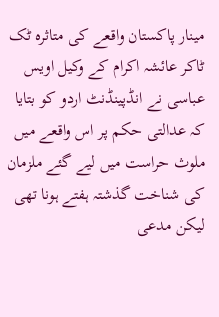مینار پاکستان واقعے کی متاثرہ ٹک ٹاکر عائشہ اکرام کے وکیل اویس عباسی نے انڈپینڈنٹ اردو کو بتایا کہ عدالتی حکم پر اس واقعے میں ملوث حراست میں لیے گئے ملزمان کی شناخت گذشتہ ہفتے ہونا تھی لیکن مدعی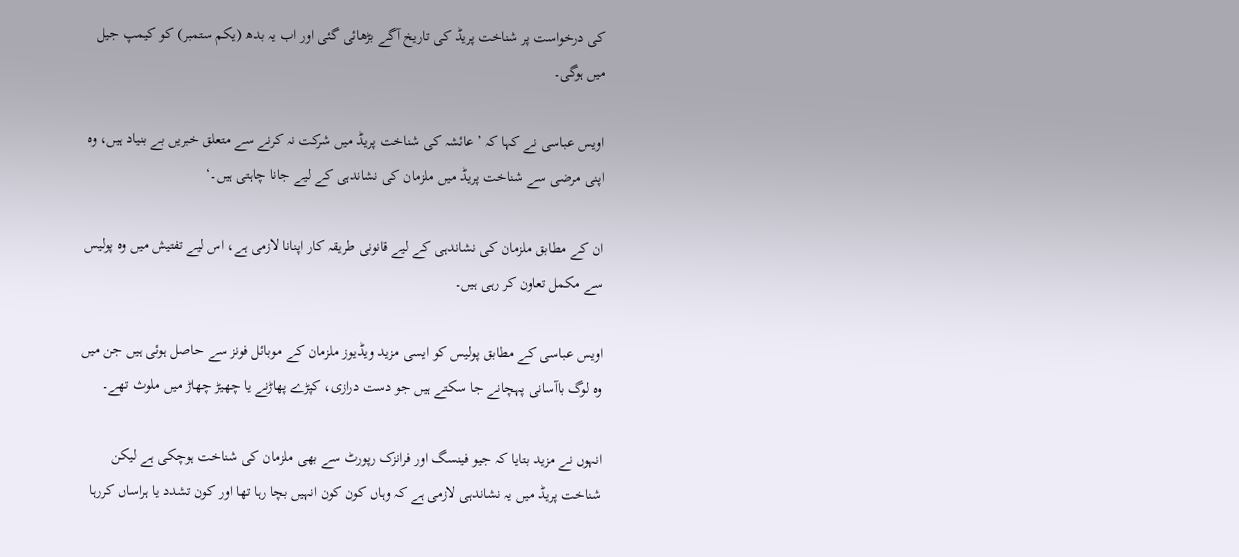کی درخواست پر شناخت پریڈ کی تاریخ آگے بڑھائی گئی اور اب یہ بدھ (یکم ستمبر) کو کیمپ جیل میں ہوگی۔

اویس عباسی نے کہا کہ ’عائشہ کی شناخت پریڈ میں شرکت نہ کرنے سے متعلق خبریں بے بنیاد ہیں، وہ اپنی مرضی سے شناخت پریڈ میں ملزمان کی نشاندہی کے لیے جانا چاہتی ہیں۔‘

ان کے مطابق ملزمان کی نشاندہی کے لیے قانونی طریقہ کار اپنانا لازمی ہے، اس لیے تفتیش میں وہ پولیس سے مکمل تعاون کر رہی ہیں۔

اویس عباسی کے مطابق پولیس کو ایسی مزید ویڈیوز ملزمان کے موبائل فونز سے حاصل ہوئی ہیں جن میں وہ لوگ باآسانی پہچانے جا سکتے ہیں جو دست درازی، کپڑے پھاڑنے یا چھیڑ چھاڑ میں ملوث تھے۔

انہوں نے مزید بتایا کہ جیو فینسگ اور فرانزک رپورٹ سے بھی ملزمان کی شناخت ہوچکی ہے لیکن شناخت پریڈ میں یہ نشاندہی لازمی ہے کہ وہاں کون کون انہیں بچا رہا تھا اور کون تشدد یا ہراساں کررہا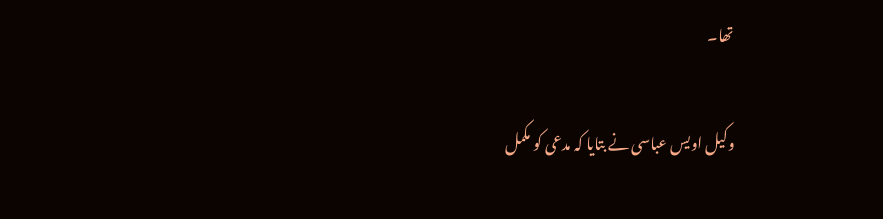تھا۔

وکیل اویس عباسی نے بتایا کہ مدعی کو مکمل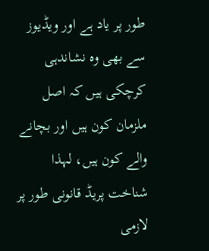طور پر یاد ہے اور ویڈیوز سے بھی وہ نشاندہی کرچکی ہیں کہ اصل ملزمان کون ہیں اور بچانے والے کون ہیں، لہذا شناخت پریڈ قانونی طور پر لازمی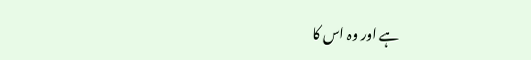ہے اور وہ اس کا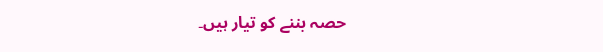حصہ بننے کو تیار ہیں۔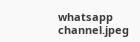whatsapp channel.jpeg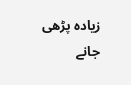زیادہ پڑھی جانے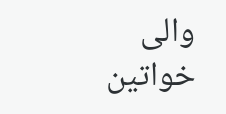والی خواتین